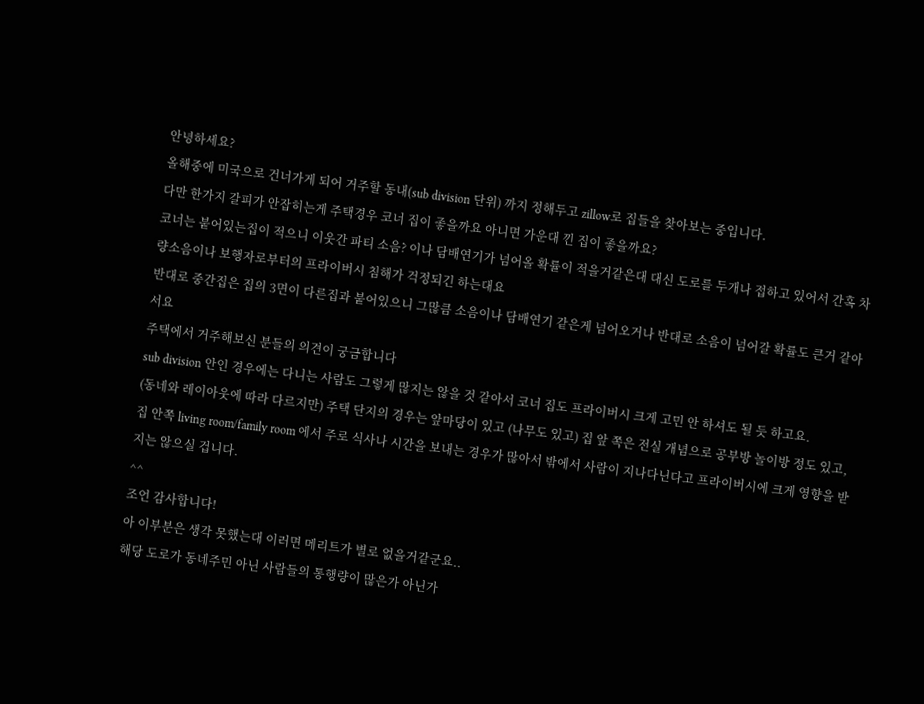안녕하세요?
올해중에 미국으로 건너가게 되어 거주할 동내(sub division 단위) 까지 정해두고 zillow로 집들을 찾아보는 중입니다.
다만 한가지 갈피가 안잡히는게 주택경우 코너 집이 좋을까요 아니면 가운대 낀 집이 좋을까요?
코너는 붙어있는집이 적으니 이웃간 파티 소음? 이나 담배연기가 넘어올 확률이 적을거같은대 대신 도로를 두개나 접하고 있어서 간혹 차량소음이나 보행자로부터의 프라이버시 침해가 걱정되긴 하는대요
반대로 중간집은 집의 3면이 다른집과 붙어있으니 그많큼 소음이나 담배연기 같은게 넘어오거나 반대로 소음이 넘어갈 확률도 큰거 같아서요
주택에서 거주해보신 분들의 의견이 궁금합니다
sub division 안인 경우에는 다니는 사람도 그렇게 많지는 않을 것 같아서 코너 집도 프라이버시 크게 고민 안 하셔도 될 듯 하고요.
(동네와 레이아웃에 따라 다르지만) 주택 단지의 경우는 앞마당이 있고 (나무도 있고) 집 앞 쪽은 전실 개념으로 공부방 놀이방 정도 있고, 집 안쪽 living room/family room 에서 주로 식사나 시간을 보내는 경우가 많아서 밖에서 사람이 지나다닌다고 프라이버시에 크게 영향을 받지는 않으실 겁니다.
^^
조언 감사합니다!
아 이부분은 생각 못했는대 이러면 메리트가 별로 없을거같군요..
해당 도로가 동네주민 아닌 사람들의 통행량이 많은가 아닌가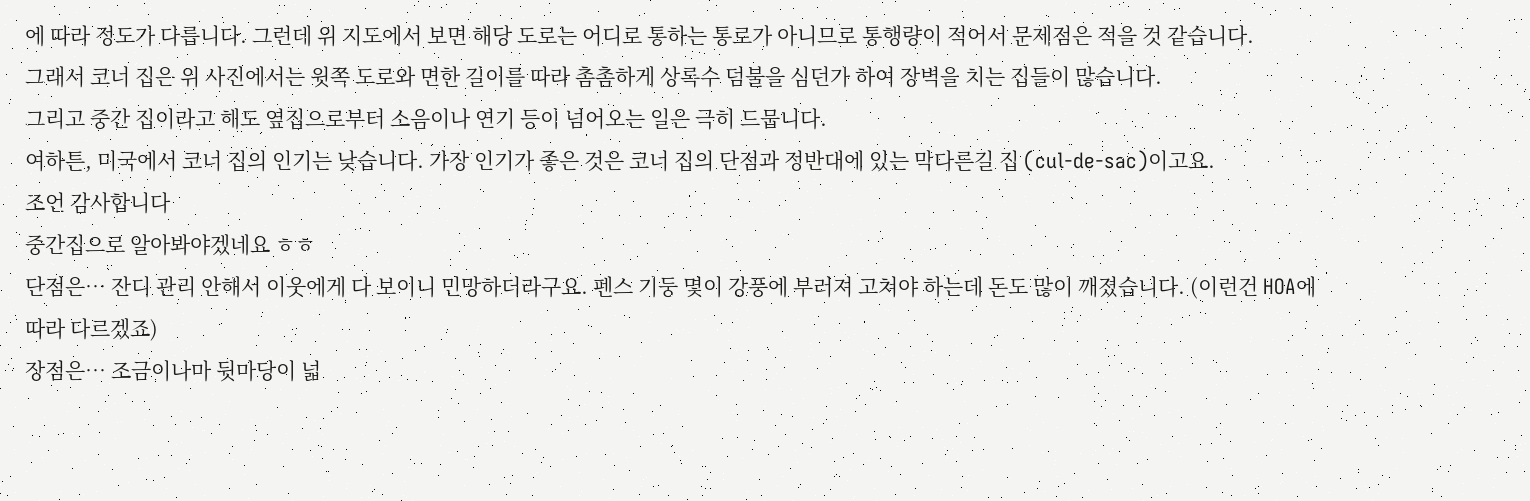에 따라 정도가 다릅니다. 그런데 위 지도에서 보면 해당 도로는 어디로 통하는 통로가 아니므로 통행량이 적어서 문제점은 적을 것 같습니다.
그래서 코너 집은 위 사진에서는 윗쪽 도로와 면한 길이를 따라 촘촘하게 상록수 덤불을 심던가 하여 장벽을 치는 집들이 많습니다.
그리고 중간 집이라고 해도 옆집으로부터 소음이나 연기 등이 넘어오는 일은 극히 드뭅니다.
여하튼, 미국에서 코너 집의 인기는 낮습니다. 가장 인기가 좋은 것은 코너 집의 단점과 정반대에 있는 막다른길 집 (cul-de-sac)이고요.
조언 감사합니다
중간집으로 알아봐야겠네요 ㅎㅎ
단점은… 잔디 관리 안해서 이웃에게 다 보이니 민망하더라구요. 펜스 기둥 몇이 강풍에 부러져 고쳐야 하는데 돈도 많이 깨졌습니다. (이런건 HOA에 따라 다르겠죠)
장점은… 조금이나마 뒷마당이 넓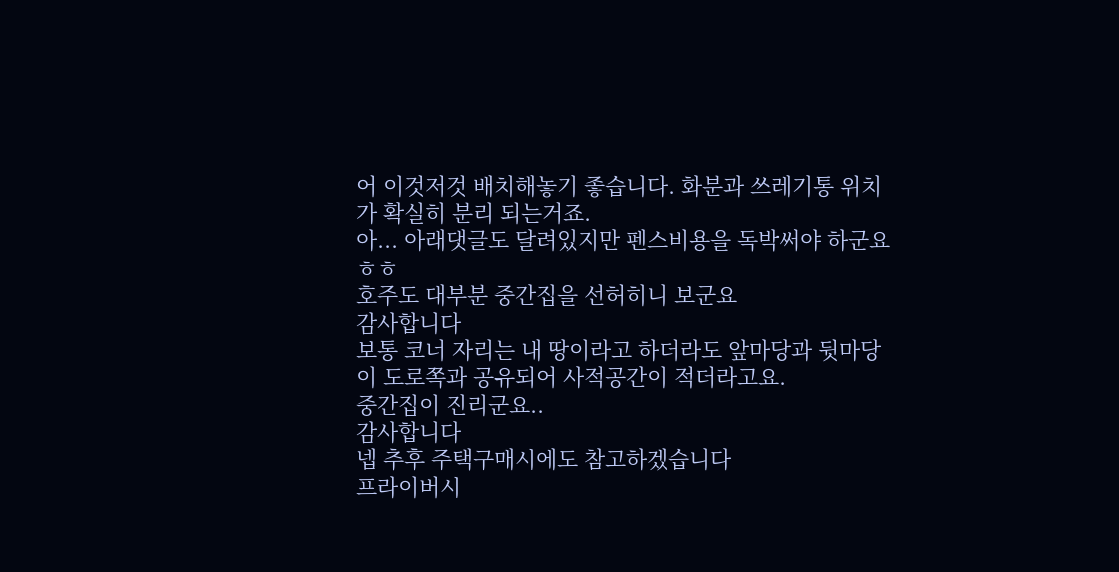어 이것저것 배치해놓기 좋습니다. 화분과 쓰레기통 위치가 확실히 분리 되는거죠.
아... 아래댓글도 달려있지만 펜스비용을 독박써야 하군요 ㅎㅎ
호주도 대부분 중간집을 선허히니 보군요
감사합니다
보통 코너 자리는 내 땅이라고 하더라도 앞마당과 뒷마당이 도로쪽과 공유되어 사적공간이 적더라고요.
중간집이 진리군요..
감사합니다
넵 추후 주택구매시에도 참고하겠습니다
프라이버시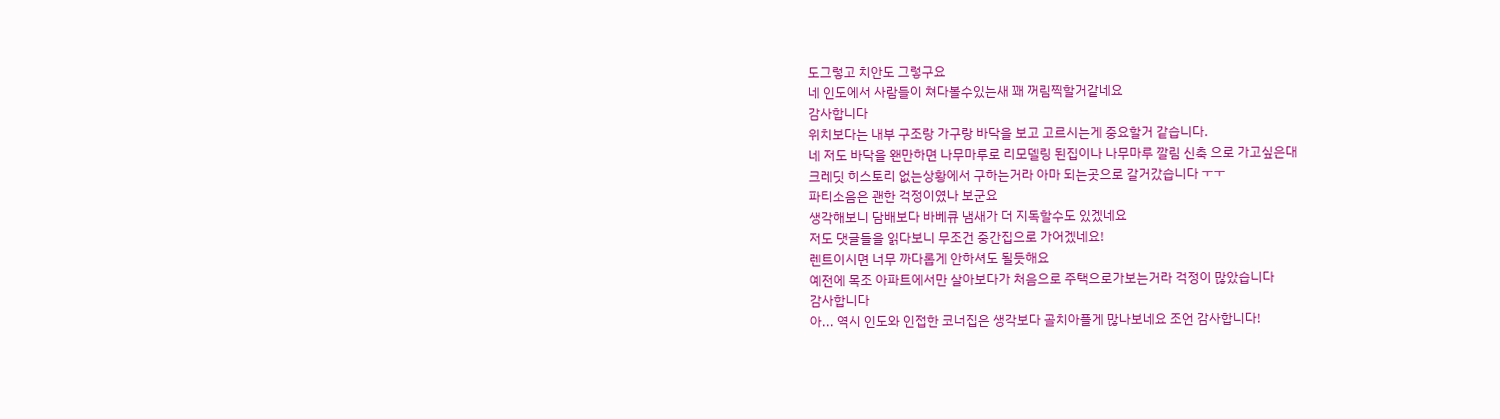도그렇고 치안도 그렇구요
네 인도에서 사람들이 쳐다볼수있는새 꽤 꺼림찍할거같네요
감사합니다
위치보다는 내부 구조랑 가구랑 바닥을 보고 고르시는게 중요할거 같습니다.
네 저도 바닥을 왠만하면 나무마루로 리모델링 된집이나 나무마루 깔림 신축 으로 가고싶은대
크레딧 히스토리 없는상황에서 구하는거라 아마 되는곳으로 갈거갔습니다 ㅜㅜ
파티소음은 괜한 걱정이였나 보군요
생각해보니 담배보다 바베큐 냄새가 더 지독할수도 있겠네요
저도 댓글들을 읽다보니 무조건 중간집으로 가어겠네요!
렌트이시면 너무 까다롭게 안하셔도 될듯해요
예전에 목조 아파트에서만 살아보다가 처음으로 주택으로가보는거라 걱정이 많았습니다
감사합니다
아... 역시 인도와 인접한 코너집은 생각보다 골치아플게 많나보네요 조언 감사합니다!